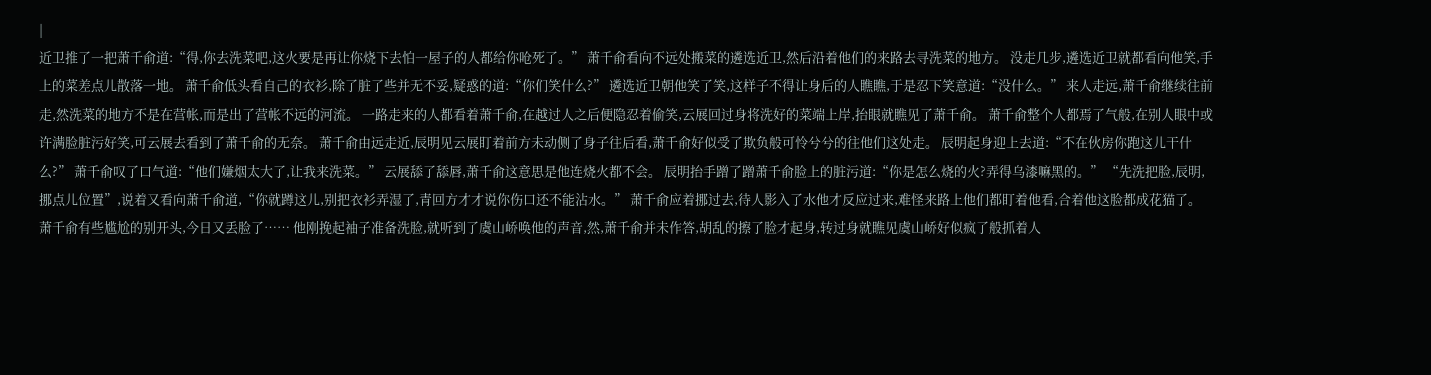|
近卫推了一把萧千俞道:“得,你去洗菜吧,这火要是再让你烧下去怕一屋子的人都给你呛死了。” 萧千俞看向不远处搬菜的遴选近卫,然后沿着他们的来路去寻洗菜的地方。 没走几步,遴选近卫就都看向他笑,手上的菜差点儿散落一地。 萧千俞低头看自己的衣衫,除了脏了些并无不妥,疑惑的道:“你们笑什么?” 遴选近卫朝他笑了笑,这样子不得让身后的人瞧瞧,于是忍下笑意道:“没什么。” 来人走远,萧千俞继续往前走,然洗菜的地方不是在营帐,而是出了营帐不远的河流。 一路走来的人都看着萧千俞,在越过人之后便隐忍着偷笑,云展回过身将洗好的菜端上岸,抬眼就瞧见了萧千俞。 萧千俞整个人都焉了气般,在别人眼中或许满脸脏污好笑,可云展去看到了萧千俞的无奈。 萧千俞由远走近,辰明见云展盯着前方未动侧了身子往后看,萧千俞好似受了欺负般可怜兮兮的往他们这处走。 辰明起身迎上去道:“不在伙房你跑这儿干什么?” 萧千俞叹了口气道:“他们嫌烟太大了,让我来洗菜。” 云展舔了舔唇,萧千俞这意思是他连烧火都不会。 辰明抬手蹭了蹭萧千俞脸上的脏污道:“你是怎么烧的火?弄得乌漆嘛黑的。” “先洗把脸,辰明,挪点儿位置”,说着又看向萧千俞道,“你就蹲这儿,别把衣衫弄湿了,青回方才才说你伤口还不能沾水。” 萧千俞应着挪过去,待人影入了水他才反应过来,难怪来路上他们都盯着他看,合着他这脸都成花猫了。 萧千俞有些尴尬的别开头,今日又丢脸了…… 他刚挽起袖子准备洗脸,就听到了虞山峤唤他的声音,然,萧千俞并未作答,胡乱的擦了脸才起身,转过身就瞧见虞山峤好似疯了般抓着人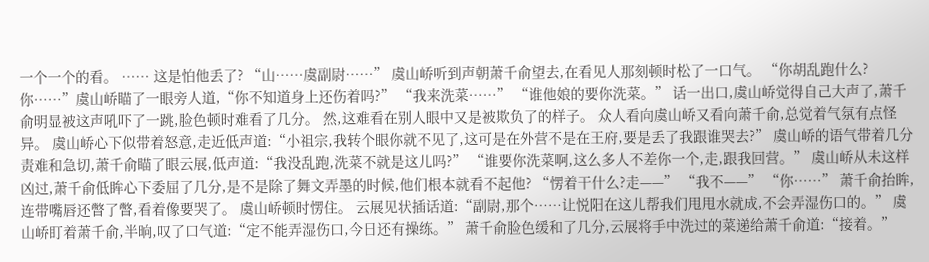一个一个的看。 …… 这是怕他丢了? “山……虞副尉……” 虞山峤听到声朝萧千俞望去,在看见人那刻顿时松了一口气。 “你胡乱跑什么?你……”虞山峤瞄了一眼旁人道,“你不知道身上还伤着吗?” “我来洗菜……” “谁他娘的要你洗菜。” 话一出口,虞山峤觉得自己大声了,萧千俞明显被这声吼吓了一跳,脸色顿时难看了几分。 然,这难看在别人眼中又是被欺负了的样子。 众人看向虞山峤又看向萧千俞,总觉着气氛有点怪异。 虞山峤心下似带着怒意,走近低声道:“小祖宗,我转个眼你就不见了,这可是在外营不是在王府,要是丢了我跟谁哭去?” 虞山峤的语气带着几分责难和急切,萧千俞瞄了眼云展,低声道:“我没乱跑,洗菜不就是这儿吗?” “谁要你洗菜啊,这么多人不差你一个,走,跟我回营。” 虞山峤从未这样凶过,萧千俞低眸心下委屈了几分,是不是除了舞文弄墨的时候,他们根本就看不起他? “愣着干什么?走——” “我不——” “你……” 萧千俞抬眸,连带嘴唇还瞥了瞥,看着像要哭了。 虞山峤顿时愣住。 云展见状插话道:“副尉,那个……让悦阳在这儿帮我们甩甩水就成,不会弄湿伤口的。” 虞山峤盯着萧千俞,半晌,叹了口气道:“定不能弄湿伤口,今日还有操练。” 萧千俞脸色缓和了几分,云展将手中洗过的菜递给萧千俞道:“接着。”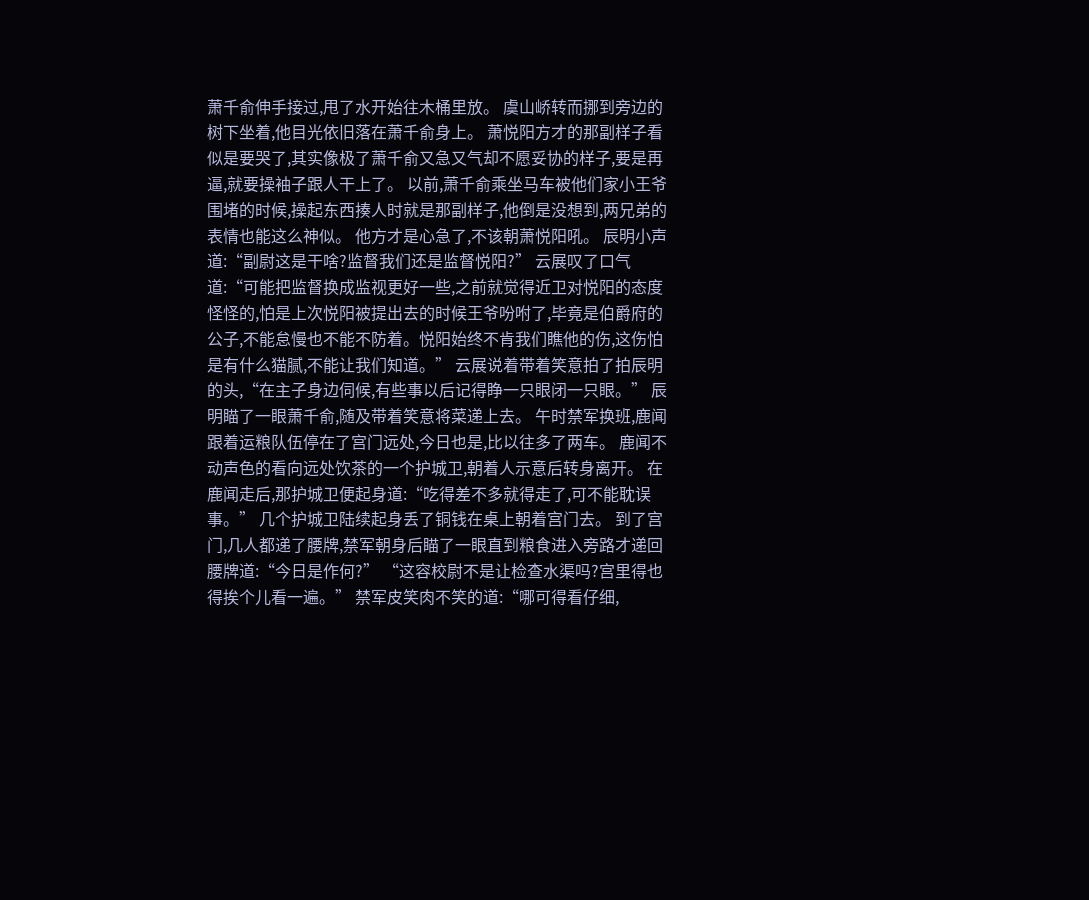萧千俞伸手接过,甩了水开始往木桶里放。 虞山峤转而挪到旁边的树下坐着,他目光依旧落在萧千俞身上。 萧悦阳方才的那副样子看似是要哭了,其实像极了萧千俞又急又气却不愿妥协的样子,要是再逼,就要操袖子跟人干上了。 以前,萧千俞乘坐马车被他们家小王爷围堵的时候,操起东西揍人时就是那副样子,他倒是没想到,两兄弟的表情也能这么神似。 他方才是心急了,不该朝萧悦阳吼。 辰明小声道:“副尉这是干啥?监督我们还是监督悦阳?” 云展叹了口气道:“可能把监督换成监视更好一些,之前就觉得近卫对悦阳的态度怪怪的,怕是上次悦阳被提出去的时候王爷吩咐了,毕竟是伯爵府的公子,不能怠慢也不能不防着。悦阳始终不肯我们瞧他的伤,这伤怕是有什么猫腻,不能让我们知道。” 云展说着带着笑意拍了拍辰明的头,“在主子身边伺候,有些事以后记得睁一只眼闭一只眼。” 辰明瞄了一眼萧千俞,随及带着笑意将菜递上去。 午时禁军换班,鹿闻跟着运粮队伍停在了宫门远处,今日也是,比以往多了两车。 鹿闻不动声色的看向远处饮茶的一个护城卫,朝着人示意后转身离开。 在鹿闻走后,那护城卫便起身道:“吃得差不多就得走了,可不能耽误事。” 几个护城卫陆续起身丢了铜钱在桌上朝着宫门去。 到了宫门,几人都递了腰牌,禁军朝身后瞄了一眼直到粮食进入旁路才递回腰牌道:“今日是作何?” “这容校尉不是让检查水渠吗?宫里得也得挨个儿看一遍。” 禁军皮笑肉不笑的道:“哪可得看仔细,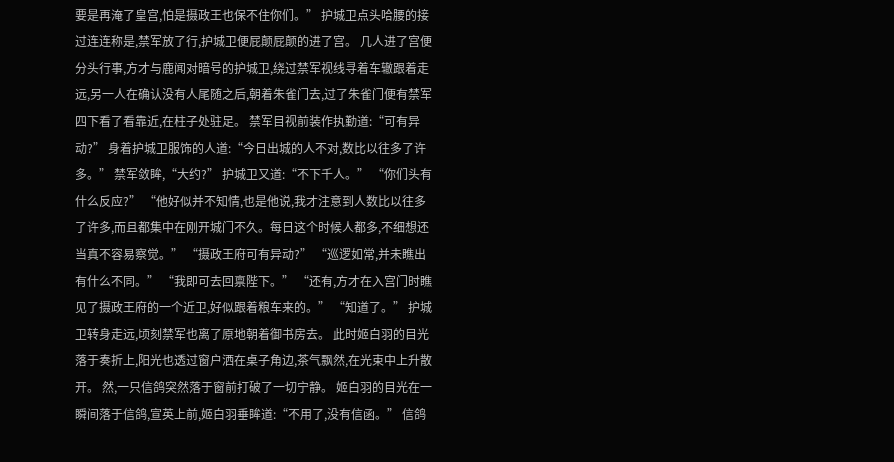要是再淹了皇宫,怕是摄政王也保不住你们。” 护城卫点头哈腰的接过连连称是,禁军放了行,护城卫便屁颠屁颠的进了宫。 几人进了宫便分头行事,方才与鹿闻对暗号的护城卫,绕过禁军视线寻着车辙跟着走远,另一人在确认没有人尾随之后,朝着朱雀门去,过了朱雀门便有禁军四下看了看靠近,在柱子处驻足。 禁军目视前装作执勤道:“可有异动?” 身着护城卫服饰的人道:“今日出城的人不对,数比以往多了许多。” 禁军敛眸,“大约?” 护城卫又道:“不下千人。” “你们头有什么反应?” “他好似并不知情,也是他说,我才注意到人数比以往多了许多,而且都集中在刚开城门不久。每日这个时候人都多,不细想还当真不容易察觉。” “摄政王府可有异动?” “巡逻如常,并未瞧出有什么不同。” “我即可去回禀陛下。” “还有,方才在入宫门时瞧见了摄政王府的一个近卫,好似跟着粮车来的。” “知道了。” 护城卫转身走远,顷刻禁军也离了原地朝着御书房去。 此时姬白羽的目光落于奏折上,阳光也透过窗户洒在桌子角边,茶气飘然,在光束中上升散开。 然,一只信鸽突然落于窗前打破了一切宁静。 姬白羽的目光在一瞬间落于信鸽,宣英上前,姬白羽垂眸道:“不用了,没有信函。” 信鸽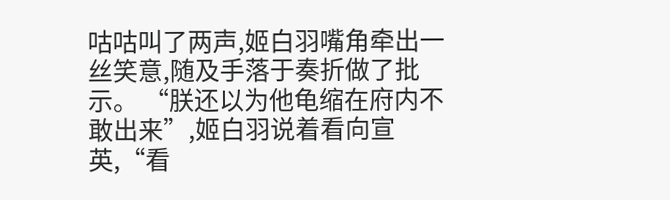咕咕叫了两声,姬白羽嘴角牵出一丝笑意,随及手落于奏折做了批示。 “朕还以为他龟缩在府内不敢出来”,姬白羽说着看向宣英,“看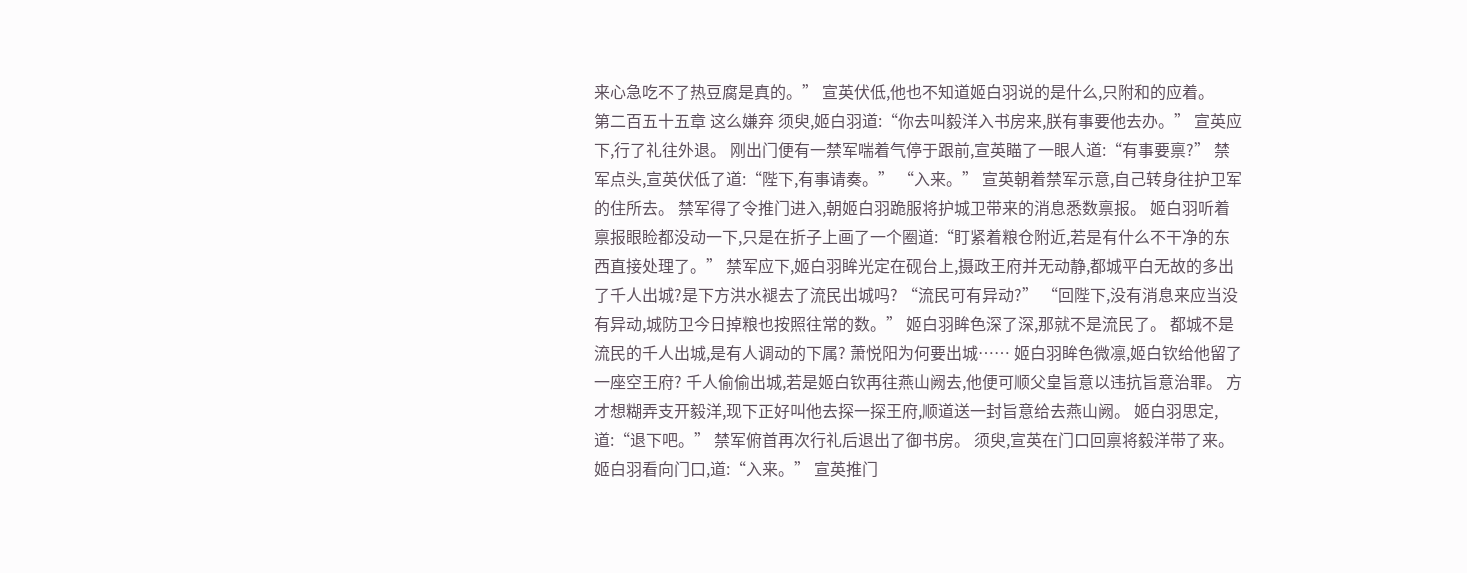来心急吃不了热豆腐是真的。” 宣英伏低,他也不知道姬白羽说的是什么,只附和的应着。
第二百五十五章 这么嫌弃 须臾,姬白羽道:“你去叫毅洋入书房来,朕有事要他去办。” 宣英应下,行了礼往外退。 刚出门便有一禁军喘着气停于跟前,宣英瞄了一眼人道:“有事要禀?” 禁军点头,宣英伏低了道:“陛下,有事请奏。” “入来。” 宣英朝着禁军示意,自己转身往护卫军的住所去。 禁军得了令推门进入,朝姬白羽跪服将护城卫带来的消息悉数禀报。 姬白羽听着禀报眼睑都没动一下,只是在折子上画了一个圈道:“盯紧着粮仓附近,若是有什么不干净的东西直接处理了。” 禁军应下,姬白羽眸光定在砚台上,摄政王府并无动静,都城平白无故的多出了千人出城?是下方洪水褪去了流民出城吗? “流民可有异动?” “回陛下,没有消息来应当没有异动,城防卫今日掉粮也按照往常的数。” 姬白羽眸色深了深,那就不是流民了。 都城不是流民的千人出城,是有人调动的下属? 萧悦阳为何要出城…… 姬白羽眸色微凛,姬白钦给他留了一座空王府? 千人偷偷出城,若是姬白钦再往燕山阙去,他便可顺父皇旨意以违抗旨意治罪。 方才想糊弄支开毅洋,现下正好叫他去探一探王府,顺道送一封旨意给去燕山阙。 姬白羽思定,道:“退下吧。” 禁军俯首再次行礼后退出了御书房。 须臾,宣英在门口回禀将毅洋带了来。 姬白羽看向门口,道:“入来。” 宣英推门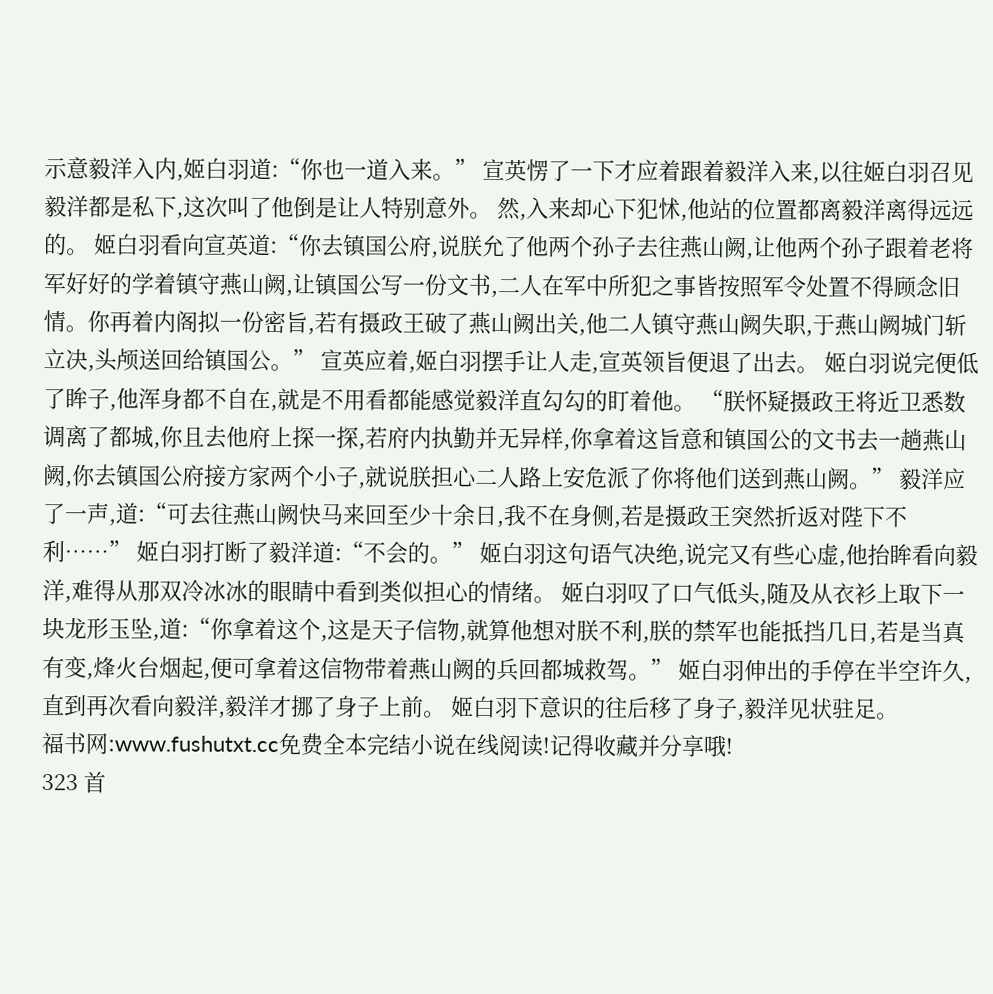示意毅洋入内,姬白羽道:“你也一道入来。” 宣英愣了一下才应着跟着毅洋入来,以往姬白羽召见毅洋都是私下,这次叫了他倒是让人特别意外。 然,入来却心下犯怵,他站的位置都离毅洋离得远远的。 姬白羽看向宣英道:“你去镇国公府,说朕允了他两个孙子去往燕山阙,让他两个孙子跟着老将军好好的学着镇守燕山阙,让镇国公写一份文书,二人在军中所犯之事皆按照军令处置不得顾念旧情。你再着内阁拟一份密旨,若有摄政王破了燕山阙出关,他二人镇守燕山阙失职,于燕山阙城门斩立决,头颅送回给镇国公。” 宣英应着,姬白羽摆手让人走,宣英领旨便退了出去。 姬白羽说完便低了眸子,他浑身都不自在,就是不用看都能感觉毅洋直勾勾的盯着他。 “朕怀疑摄政王将近卫悉数调离了都城,你且去他府上探一探,若府内执勤并无异样,你拿着这旨意和镇国公的文书去一趟燕山阙,你去镇国公府接方家两个小子,就说朕担心二人路上安危派了你将他们送到燕山阙。” 毅洋应了一声,道:“可去往燕山阙快马来回至少十余日,我不在身侧,若是摄政王突然折返对陛下不利……” 姬白羽打断了毅洋道:“不会的。” 姬白羽这句语气决绝,说完又有些心虚,他抬眸看向毅洋,难得从那双冷冰冰的眼睛中看到类似担心的情绪。 姬白羽叹了口气低头,随及从衣衫上取下一块龙形玉坠,道:“你拿着这个,这是天子信物,就算他想对朕不利,朕的禁军也能抵挡几日,若是当真有变,烽火台烟起,便可拿着这信物带着燕山阙的兵回都城救驾。” 姬白羽伸出的手停在半空许久,直到再次看向毅洋,毅洋才挪了身子上前。 姬白羽下意识的往后移了身子,毅洋见状驻足。
福书网:www.fushutxt.cc免费全本完结小说在线阅读!记得收藏并分享哦!
323 首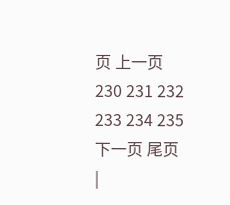页 上一页 230 231 232 233 234 235 下一页 尾页
|